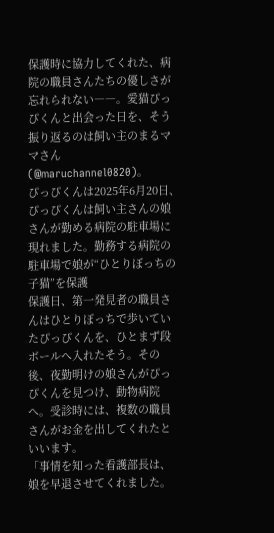保護時に協力してくれた、病院の職員さんたちの優しさが忘れられない――。愛猫ぴっぴくんと出会った日を、そう振り返るのは飼い主のまるママさん(@maruchannel0820)。
ぴっぴくんは2025年6月20日、ぴっぴくんは飼い主さんの娘さんが勤める病院の駐車場に現れました。勤務する病院の駐車場で娘が“ひとりぼっちの子猫”を保護
保護日、第一発見者の職員さんはひとりぼっちで歩いていたぴっぴくんを、ひとまず段ボールへ入れたそう。その後、夜勤明けの娘さんがぴっぴくんを見つけ、動物病院へ。受診時には、複数の職員さんがお金を出してくれたといいます。
「事情を知った看護部長は、娘を早退させてくれました。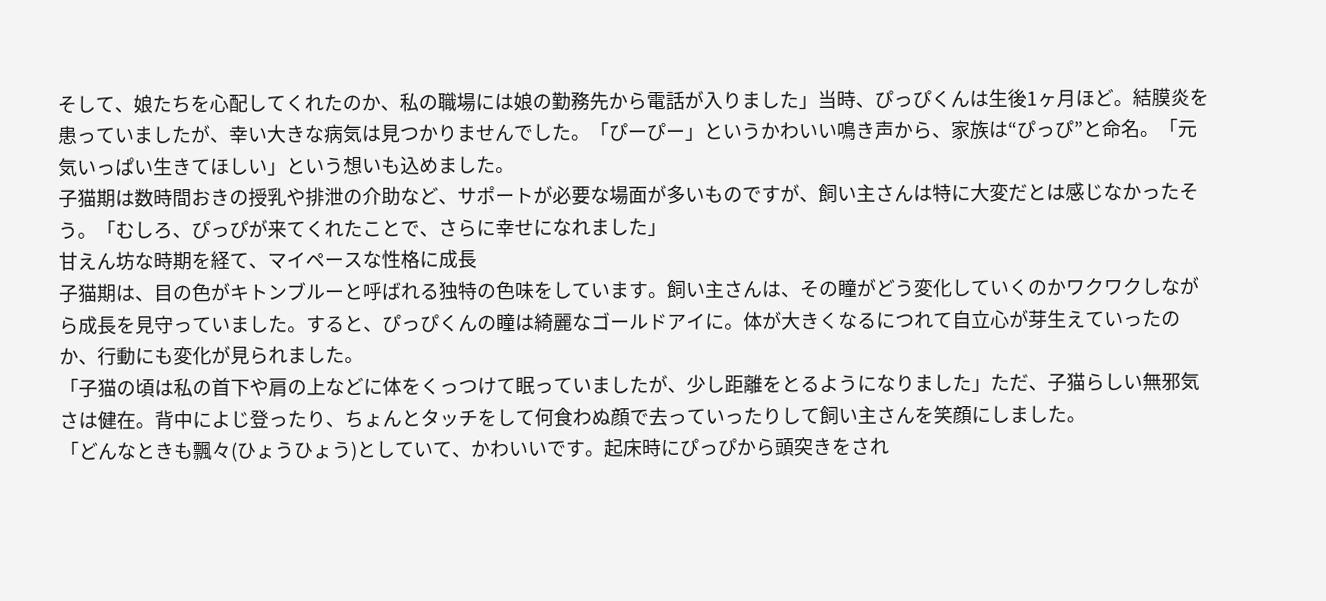そして、娘たちを心配してくれたのか、私の職場には娘の勤務先から電話が入りました」当時、ぴっぴくんは生後1ヶ月ほど。結膜炎を患っていましたが、幸い大きな病気は見つかりませんでした。「ぴーぴー」というかわいい鳴き声から、家族は“ぴっぴ”と命名。「元気いっぱい生きてほしい」という想いも込めました。
子猫期は数時間おきの授乳や排泄の介助など、サポートが必要な場面が多いものですが、飼い主さんは特に大変だとは感じなかったそう。「むしろ、ぴっぴが来てくれたことで、さらに幸せになれました」
甘えん坊な時期を経て、マイペースな性格に成長
子猫期は、目の色がキトンブルーと呼ばれる独特の色味をしています。飼い主さんは、その瞳がどう変化していくのかワクワクしながら成長を見守っていました。すると、ぴっぴくんの瞳は綺麗なゴールドアイに。体が大きくなるにつれて自立心が芽生えていったのか、行動にも変化が見られました。
「子猫の頃は私の首下や肩の上などに体をくっつけて眠っていましたが、少し距離をとるようになりました」ただ、子猫らしい無邪気さは健在。背中によじ登ったり、ちょんとタッチをして何食わぬ顔で去っていったりして飼い主さんを笑顔にしました。
「どんなときも飄々(ひょうひょう)としていて、かわいいです。起床時にぴっぴから頭突きをされ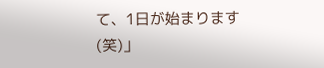て、1日が始まります(笑)」